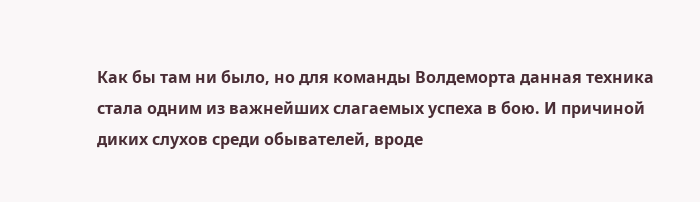Как бы там ни было, но для команды Волдеморта данная техника стала одним из важнейших слагаемых успеха в бою. И причиной диких слухов среди обывателей, вроде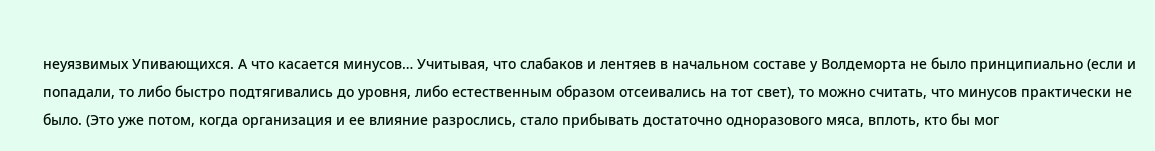неуязвимых Упивающихся. А что касается минусов… Учитывая, что слабаков и лентяев в начальном составе у Волдеморта не было принципиально (если и попадали, то либо быстро подтягивались до уровня, либо естественным образом отсеивались на тот свет), то можно считать, что минусов практически не было. (Это уже потом, когда организация и ее влияние разрослись, стало прибывать достаточно одноразового мяса, вплоть, кто бы мог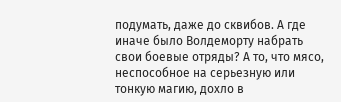подумать, даже до сквибов. А где иначе было Волдеморту набрать свои боевые отряды? А то, что мясо, неспособное на серьезную или тонкую магию, дохло в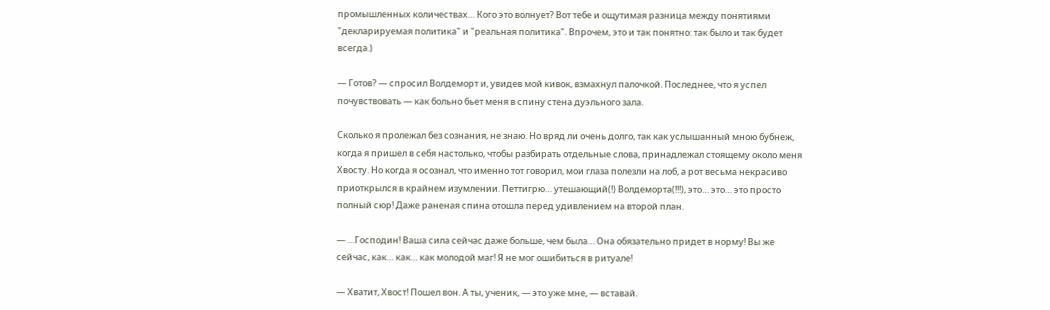промышленных количествах… Кого это волнует? Вот тебе и ощутимая разница между понятиями "декларируемая политика" и "реальная политика". Впрочем, это и так понятно: так было и так будет всегда.)

— Готов? — спросил Волдеморт и, увидев мой кивок, взмахнул палочкой. Последнее, что я успел почувствовать — как больно бьет меня в спину стена дуэльного зала.

Сколько я пролежал без сознания, не знаю. Но вряд ли очень долго, так как услышанный мною бубнеж, когда я пришел в себя настолько, чтобы разбирать отдельные слова, принадлежал стоящему около меня Хвосту. Но когда я осознал, что именно тот говорил, мои глаза полезли на лоб, а рот весьма некрасиво приоткрылся в крайнем изумлении. Петтигрю… утешающий(!) Волдеморта(!!!), это… это… это просто полный сюр! Даже раненая спина отошла перед удивлением на второй план.

— …Господин! Ваша сила сейчас даже больше, чем была… Она обязательно придет в норму! Вы же сейчас, как… как… как молодой маг! Я не мог ошибиться в ритуале!

— Хватит, Хвост! Пошел вон. А ты, ученик, — это уже мне, — вставай.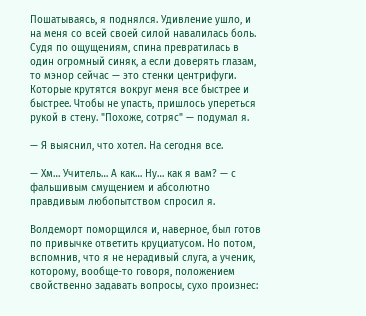Пошатываясь, я поднялся. Удивление ушло, и на меня со всей своей силой навалилась боль. Судя по ощущениям, спина превратилась в один огромный синяк, а если доверять глазам, то мэнор сейчас — это стенки центрифуги. Которые крутятся вокруг меня все быстрее и быстрее. Чтобы не упасть, пришлось упереться рукой в стену. "Похоже, сотряс" — подумал я.

— Я выяснил, что хотел. На сегодня все.

— Хм… Учитель… А как… Ну… как я вам? — с фальшивым смущением и абсолютно правдивым любопытством спросил я.

Волдеморт поморщился и, наверное, был готов по привычке ответить круциатусом. Но потом, вспомнив, что я не нерадивый слуга, а ученик, которому, вообще-то говоря, положением свойственно задавать вопросы, сухо произнес: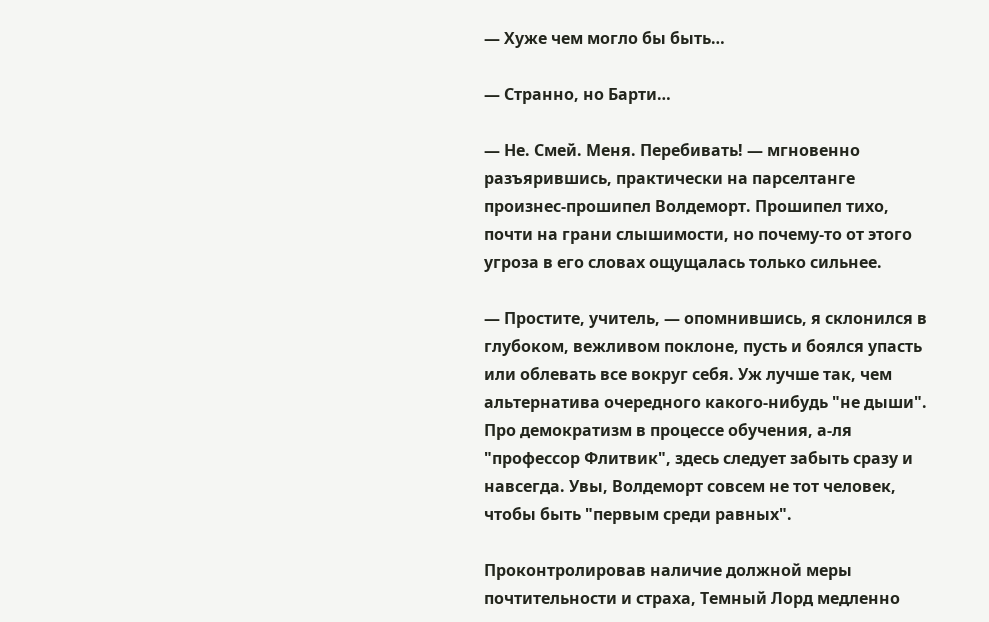— Хуже чем могло бы быть…

— Странно, но Барти…

— Не. Смей. Меня. Перебивать! — мгновенно разъярившись, практически на парселтанге произнес-прошипел Волдеморт. Прошипел тихо, почти на грани слышимости, но почему-то от этого угроза в его словах ощущалась только сильнее.

— Простите, учитель, — опомнившись, я склонился в глубоком, вежливом поклоне, пусть и боялся упасть или облевать все вокруг себя. Уж лучше так, чем альтернатива очередного какого-нибудь "не дыши". Про демократизм в процессе обучения, а-ля "профессор Флитвик", здесь следует забыть сразу и навсегда. Увы, Волдеморт совсем не тот человек, чтобы быть "первым среди равных".

Проконтролировав наличие должной меры почтительности и страха, Темный Лорд медленно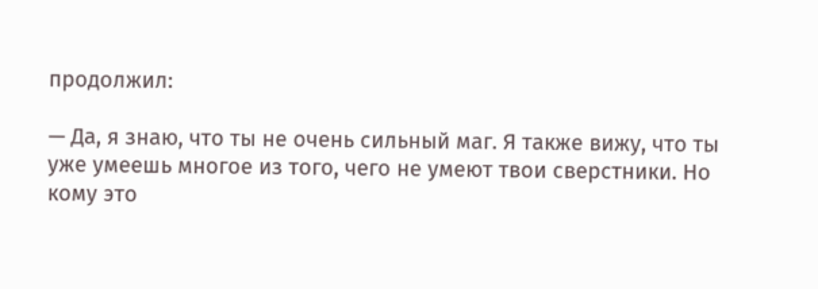продолжил:

— Да, я знаю, что ты не очень сильный маг. Я также вижу, что ты уже умеешь многое из того, чего не умеют твои сверстники. Но кому это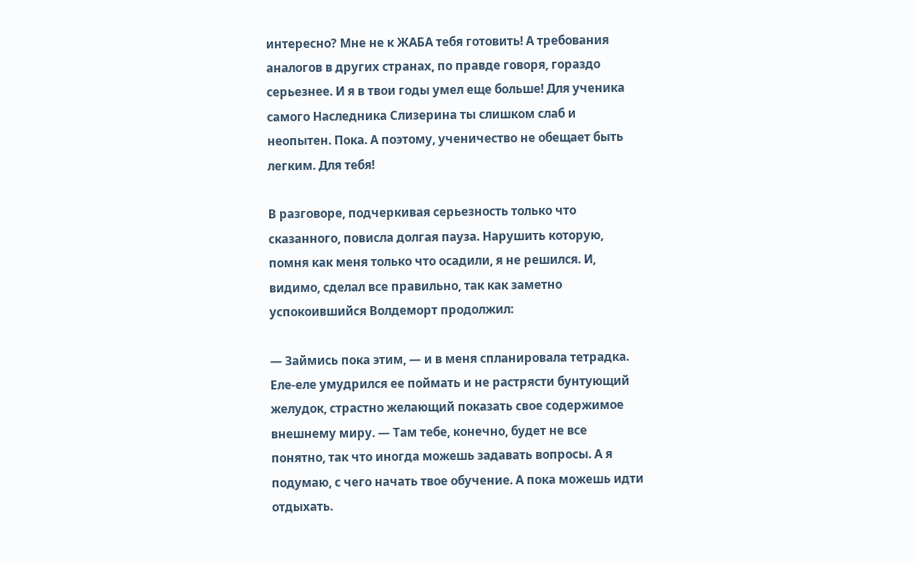интересно? Мне не к ЖАБА тебя готовить! А требования аналогов в других странах, по правде говоря, гораздо серьезнее. И я в твои годы умел еще больше! Для ученика самого Наследника Слизерина ты слишком слаб и неопытен. Пока. А поэтому, ученичество не обещает быть легким. Для тебя!

В разговоре, подчеркивая серьезность только что сказанного, повисла долгая пауза. Нарушить которую, помня как меня только что осадили, я не решился. И, видимо, сделал все правильно, так как заметно успокоившийся Волдеморт продолжил:

— Займись пока этим, — и в меня спланировала тетрадка. Еле-еле умудрился ее поймать и не растрясти бунтующий желудок, страстно желающий показать свое содержимое внешнему миру. — Там тебе, конечно, будет не все понятно, так что иногда можешь задавать вопросы. А я подумаю, с чего начать твое обучение. А пока можешь идти отдыхать.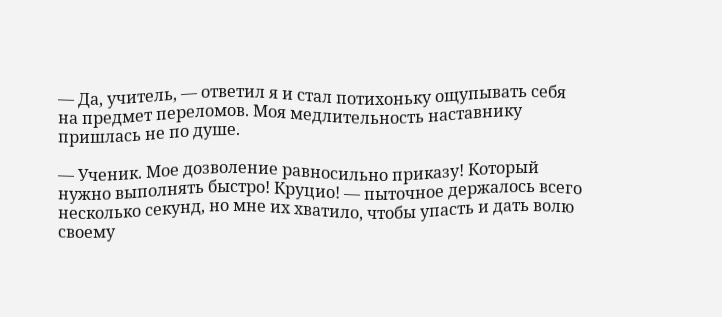— Да, учитель, — ответил я и стал потихоньку ощупывать себя на предмет переломов. Моя медлительность наставнику пришлась не по душе.

— Ученик. Мое дозволение равносильно приказу! Который нужно выполнять быстро! Круцио! — пыточное держалось всего несколько секунд, но мне их хватило, чтобы упасть и дать волю своему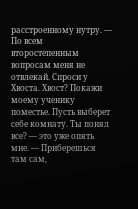расстроенному нутру. — По всем второстепенным вопросам меня не отвлекай. Спроси у Хвоста. Хвост? Покажи моему ученику поместье. Пусть выберет себе комнату. Ты понял все? — это уже опять мне. — Приберешься там сам,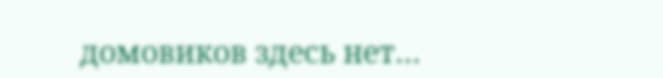домовиков здесь нет…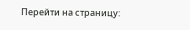Перейти на страницу: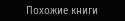Похожие книги